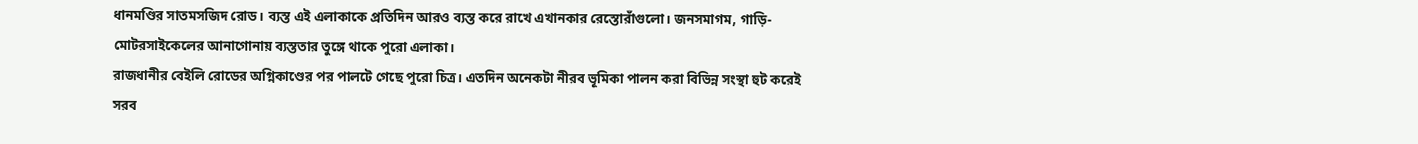ধানমণ্ডির সাতমসজিদ রোড। ব্যস্ত এই এলাকাকে প্রতিদিন আরও ব্যস্ত করে রাখে এখানকার রেস্তোরাঁগুলো। জনসমাগম, গাড়ি-মোটরসাইকেলের আনাগোনায় ব্যস্ততার তুঙ্গে থাকে পুরো এলাকা।
রাজধানীর বেইলি রোডের অগ্নিকাণ্ডের পর পালটে গেছে পুরো চিত্র। এতদিন অনেকটা নীরব ভূমিকা পালন করা বিভিন্ন সংস্থা হুট করেই সরব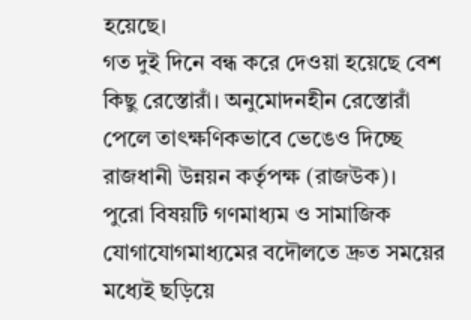হয়েছে।
গত দুই দিনে বন্ধ করে দেওয়া হয়েছে বেশ কিছু রেস্তোরাঁ। অনুমোদনহীন রেস্তোরাঁ পেলে তাৎক্ষণিকভাবে ভেঙেও দিচ্ছে রাজধানী উন্নয়ন কর্তৃপক্ষ (রাজউক)।
পুরো বিষয়টি গণমাধ্যম ও সামাজিক যোগাযোগমাধ্যমের বদৌলতে দ্রুত সময়ের মধ্যেই ছড়িয়ে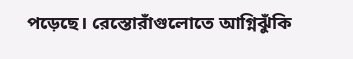পড়েছে। রেস্তোরাঁগুলোতে আগ্নিঝুঁকি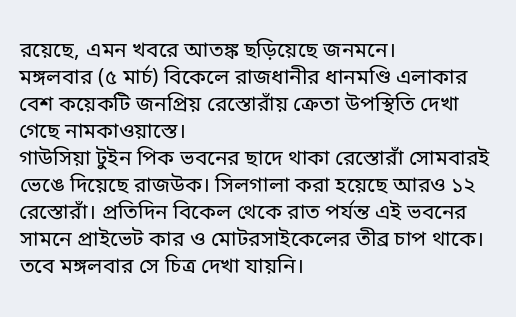রয়েছে, এমন খবরে আতঙ্ক ছড়িয়েছে জনমনে।
মঙ্গলবার (৫ মার্চ) বিকেলে রাজধানীর ধানমণ্ডি এলাকার বেশ কয়েকটি জনপ্রিয় রেস্তোরাঁয় ক্রেতা উপস্থিতি দেখা গেছে নামকাওয়াস্তে।
গাউসিয়া টুইন পিক ভবনের ছাদে থাকা রেস্তোরাঁ সোমবারই ভেঙে দিয়েছে রাজউক। সিলগালা করা হয়েছে আরও ১২ রেস্তোরাঁ। প্রতিদিন বিকেল থেকে রাত পর্যন্ত এই ভবনের সামনে প্রাইভেট কার ও মোটরসাইকেলের তীব্র চাপ থাকে। তবে মঙ্গলবার সে চিত্র দেখা যায়নি।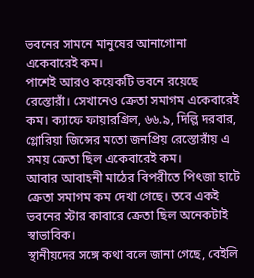ভবনের সামনে মানুষের আনাগোনা একেবারেই কম।
পাশেই আরও কয়েকটি ভবনে রয়েছে রেস্তোরাঁ। সেখানেও ক্রেতা সমাগম একেবারেই কম। ক্যাফে ফায়ারগ্রিল, ৬৬.৯, দিল্লি দরবার, গ্লোরিয়া জিন্সের মতো জনপ্রিয় রেস্তোরাঁয় এ সময় ক্রেতা ছিল একেবারেই কম।
আবার আবাহনী মাঠের বিপরীতে পিৎজা হাটে ক্রেতা সমাগম কম দেখা গেছে। তবে একই ভবনের স্টার কাবারে ক্রেতা ছিল অনেকটাই স্বাভাবিক।
স্থানীয়দের সঙ্গে কথা বলে জানা গেছে, বেইলি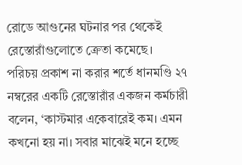রোডে আগুনের ঘটনার পর থেকেই রেস্তোরাঁগুলোতে ক্রেতা কমেছে।
পরিচয় প্রকাশ না করার শর্তে ধানমণ্ডি ২৭ নম্বরের একটি রেস্তোরাঁর একজন কর্মচারী বলেন, ‘কাস্টমার একেবারেই কম। এমন কখনো হয় না। সবার মাঝেই মনে হচ্ছে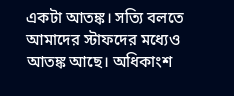একটা আতঙ্ক। সত্যি বলতে আমাদের স্টাফদের মধ্যেও আতঙ্ক আছে। অধিকাংশ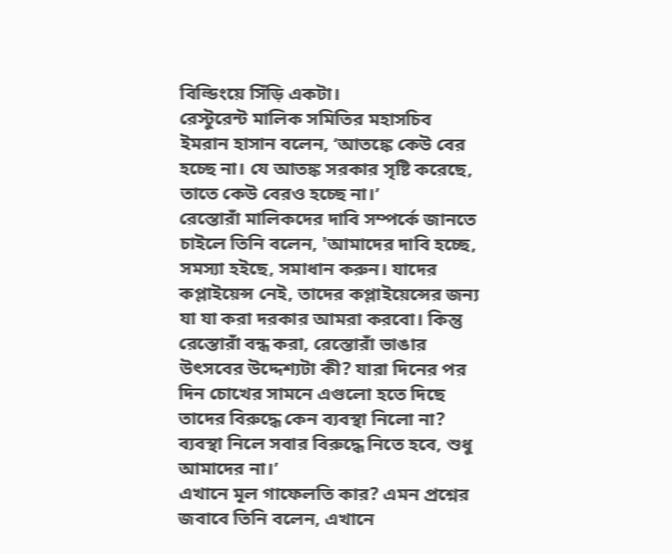বিল্ডিংয়ে সিঁড়ি একটা।
রেস্টুরেন্ট মালিক সমিতির মহাসচিব ইমরান হাসান বলেন, ‘আতঙ্কে কেউ বের হচ্ছে না। যে আতঙ্ক সরকার সৃষ্টি করেছে, তাতে কেউ বেরও হচ্ছে না।’
রেস্তোরাঁ মালিকদের দাবি সম্পর্কে জানতে চাইলে তিনি বলেন, 'আমাদের দাবি হচ্ছে, সমস্যা হইছে, সমাধান করুন। যাদের কপ্লাইয়েন্স নেই, তাদের কপ্লাইয়েন্সের জন্য যা যা করা দরকার আমরা করবো। কিন্তু রেস্তোরাঁ বন্ধ করা, রেস্তোরাঁ ভাঙার উৎসবের উদ্দেশ্যটা কী? যারা দিনের পর দিন চোখের সামনে এগুলো হতে দিছে তাদের বিরুদ্ধে কেন ব্যবস্থা নিলো না? ব্যবস্থা নিলে সবার বিরুদ্ধে নিতে হবে, শুধু আমাদের না।’
এখানে মূল গাফেলতি কার? এমন প্রশ্নের জবাবে তিনি বলেন, এখানে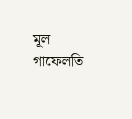মূল গাফেলতি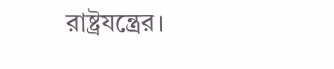রাষ্ট্রযন্ত্রের।